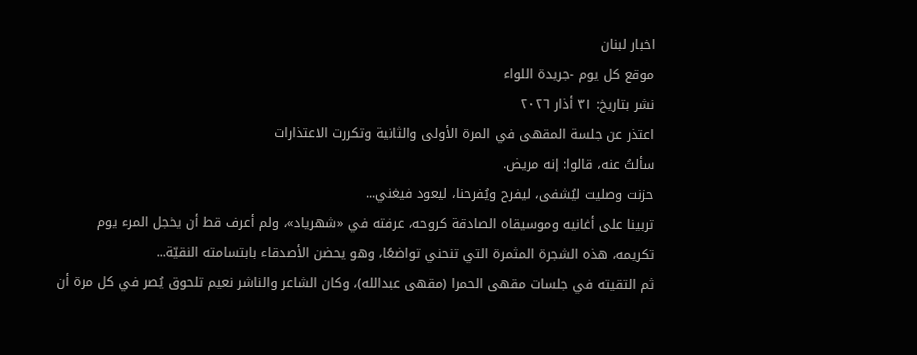اخبار لبنان
موقع كل يوم -جريدة اللواء
نشر بتاريخ: ٣١ أذار ٢٠٢٦
اعتذر عن جلسة المقهى في المرة الأولى والثانية وتكررت الاعتذارات
سألتُ عنه، قالوا: إنه مريض.
حزنت وصليت ليُشفى، ليفرح ويُفرحنا، ليعود فيغني...
تربينا على أغانيه وموسيقاه الصادقة كروحه، عرفته في «شهرياد»، ولم أعرف قط أن يخجل المرء يوم تكريمه، هذه الشجرة المثمرة التي تنحني تواضعًا، وهو يحضن الأصدقاء بابتسامته النقيّة...
ثم التقيته في جلسات مقهى الحمرا (مقهى عبدالله)، وكان الشاعر والناشر نعيم تلحوق يُصر في كل مرة أن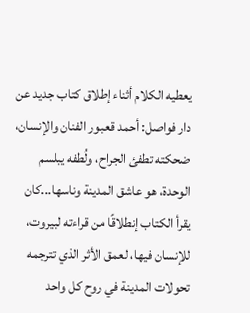يعطيه الكلام أثناء إطلاق كتاب جديد عن دار فواصل: أحمد قعبور الفنان والإنسان، ضحكته تطفئ الجراح، ولُطفه يبلسم الوحدة، هو عاشق المدينة وناسها...كان يقرأ الكتاب إنطلاقًا من قراءته لبيروت، للإنسان فيها، لعمق الأثر الذي تترجمه تحولات المدينة في روح كل واحد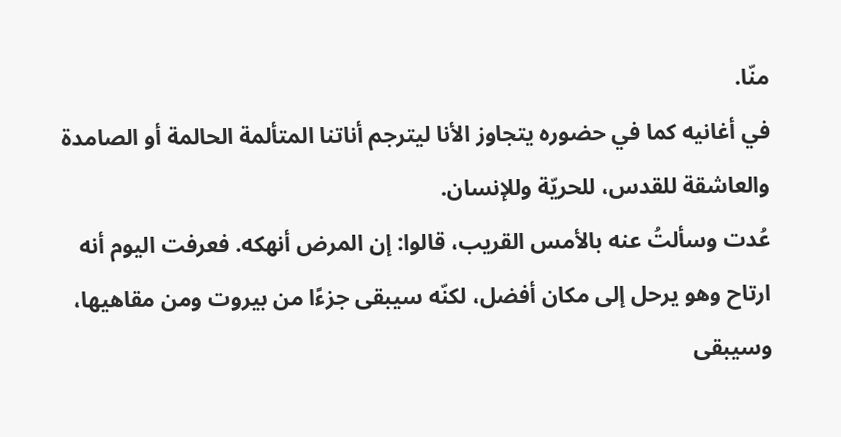منّا.
في أغانيه كما في حضوره يتجاوز الأنا ليترجم أناتنا المتألمة الحالمة أو الصامدة والعاشقة للقدس، للحريّة وللإنسان.
عُدت وسألتُ عنه بالأمس القريب، قالوا: إن المرض أنهكه. فعرفت اليوم أنه ارتاح وهو يرحل إلى مكان أفضل، لكنّه سيبقى جزءًا من بيروت ومن مقاهيها، وسيبقى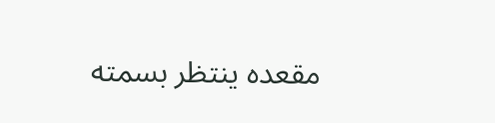مقعده ينتظر بسمته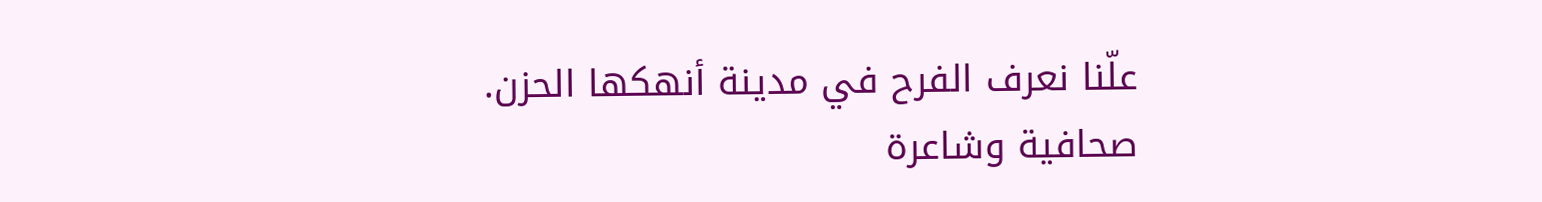علّنا نعرف الفرح في مدينة أنهكها الحزن.
صحافية وشاعرة